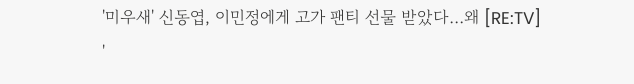'미우새' 신동엽, 이민정에게 고가 팬티 선물 받았다…왜 [RE:TV]
'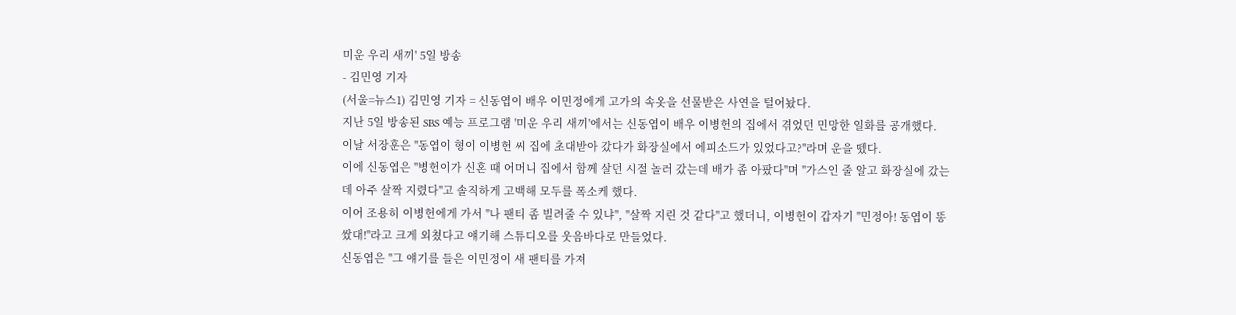미운 우리 새끼' 5일 방송
- 김민영 기자
(서울=뉴스1) 김민영 기자 = 신동엽이 배우 이민정에게 고가의 속옷을 선물받은 사연을 털어놨다.
지난 5일 방송된 SBS 예능 프로그램 '미운 우리 새끼'에서는 신동엽이 배우 이병헌의 집에서 겪었던 민망한 일화를 공개했다.
이날 서장훈은 "동엽이 형이 이병헌 씨 집에 초대받아 갔다가 화장실에서 에피소드가 있었다고?"라며 운을 뗐다.
이에 신동엽은 "병헌이가 신혼 때 어머니 집에서 함께 살던 시절 놀러 갔는데 배가 좀 아팠다"며 "가스인 줄 알고 화장실에 갔는데 아주 살짝 지렸다"고 솔직하게 고백해 모두를 폭소케 했다.
이어 조용히 이병헌에게 가서 "나 팬티 좀 빌려줄 수 있냐", "살짝 지린 것 같다"고 했더니, 이병헌이 갑자기 "민정아! 동엽이 똥 쌌대!"라고 크게 외쳤다고 얘기해 스튜디오를 웃음바다로 만들었다.
신동엽은 "그 얘기를 들은 이민정이 새 팬티를 가져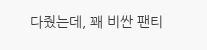다줬는데, 꽤 비싼 팬티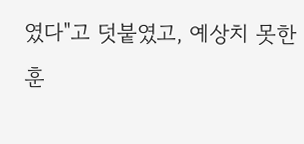였다"고 덧붙였고, 예상치 못한 훈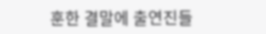훈한 결말에 출연진들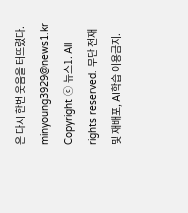은 다시 한번 웃음을 터뜨렸다.
minyoung3929@news1.kr
Copyright ⓒ 뉴스1. All rights reserved. 무단 전재 및 재배포, AI학습 이용금지.